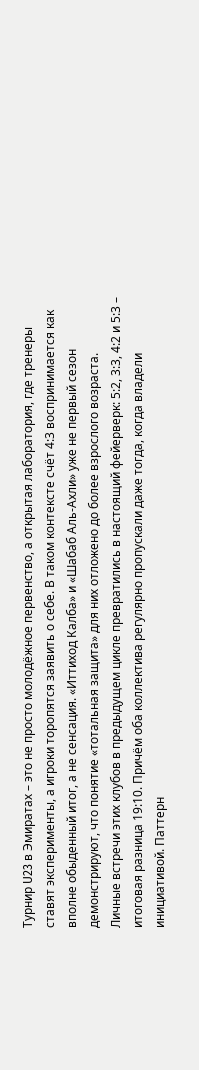Турнир U23 в Эмиратах – это не просто молодёжное первенство, а открытая лаборатория, где тренеры ставят эксперименты, а игроки торопятся заявить о себе. В таком контексте счёт 4:3 воспринимается как вполне обыденный итог, а не сенсация. «Иттиход Калба» и «Шабаб Аль-Ахли» уже не первый сезон демонстрируют, что понятие «тотальная защита» для них отложено до более взрослого возраста.
Личные встречи этих клубов в предыдущем цикле превратились в настоящий фейерверк: 5:2, 3:3, 4:2 и 5:3 – итоговая разница 19:10. Причём оба коллектива регулярно пропускали даже тогда, когда владели инициативой. Паттерн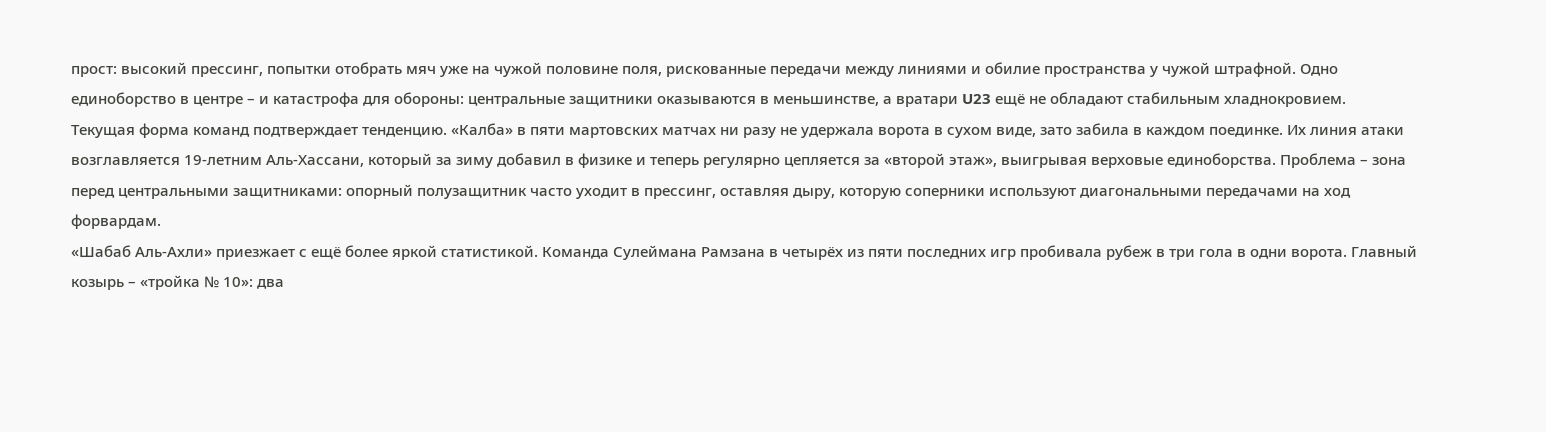прост: высокий прессинг, попытки отобрать мяч уже на чужой половине поля, рискованные передачи между линиями и обилие пространства у чужой штрафной. Одно единоборство в центре – и катастрофа для обороны: центральные защитники оказываются в меньшинстве, а вратари U23 ещё не обладают стабильным хладнокровием.
Текущая форма команд подтверждает тенденцию. «Калба» в пяти мартовских матчах ни разу не удержала ворота в сухом виде, зато забила в каждом поединке. Их линия атаки возглавляется 19-летним Аль-Хассани, который за зиму добавил в физике и теперь регулярно цепляется за «второй этаж», выигрывая верховые единоборства. Проблема – зона перед центральными защитниками: опорный полузащитник часто уходит в прессинг, оставляя дыру, которую соперники используют диагональными передачами на ход форвардам.
«Шабаб Аль-Ахли» приезжает с ещё более яркой статистикой. Команда Сулеймана Рамзана в четырёх из пяти последних игр пробивала рубеж в три гола в одни ворота. Главный козырь – «тройка № 10»: два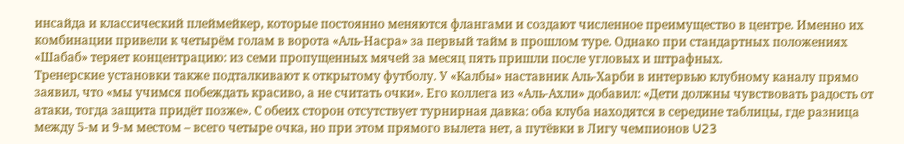инсайда и классический плеймейкер, которые постоянно меняются флангами и создают численное преимущество в центре. Именно их комбинации привели к четырём голам в ворота «Аль-Насра» за первый тайм в прошлом туре. Однако при стандартных положениях «Шабаб» теряет концентрацию: из семи пропущенных мячей за месяц пять пришли после угловых и штрафных.
Тренерские установки также подталкивают к открытому футболу. У «Калбы» наставник Аль-Харби в интервью клубному каналу прямо заявил, что «мы учимся побеждать красиво, а не считать очки». Его коллега из «Аль-Ахли» добавил: «Дети должны чувствовать радость от атаки, тогда защита придёт позже». С обеих сторон отсутствует турнирная давка: оба клуба находятся в середине таблицы, где разница между 5-м и 9-м местом – всего четыре очка, но при этом прямого вылета нет, а путёвки в Лигу чемпионов U23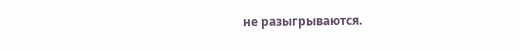не разыгрываются.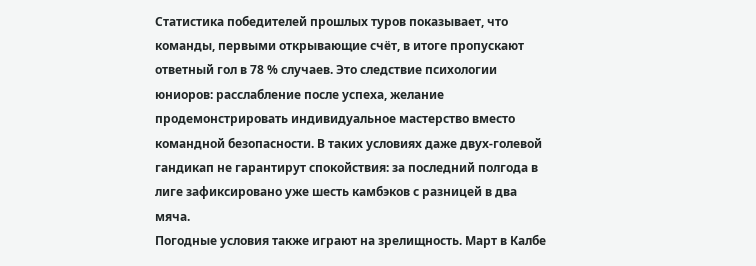Статистика победителей прошлых туров показывает, что команды, первыми открывающие счёт, в итоге пропускают ответный гол в 78 % случаев. Это следствие психологии юниоров: расслабление после успеха, желание продемонстрировать индивидуальное мастерство вместо командной безопасности. В таких условиях даже двух-голевой гандикап не гарантирут спокойствия: за последний полгода в лиге зафиксировано уже шесть камбэков с разницей в два мяча.
Погодные условия также играют на зрелищность. Март в Калбе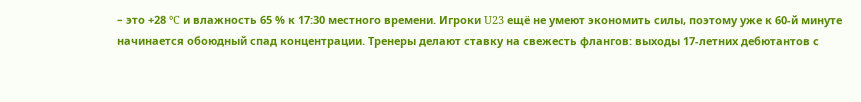– это +28 °C и влажность 65 % к 17:30 местного времени. Игроки U23 ещё не умеют экономить силы, поэтому уже к 60-й минуте начинается обоюдный спад концентрации. Тренеры делают ставку на свежесть флангов: выходы 17-летних дебютантов с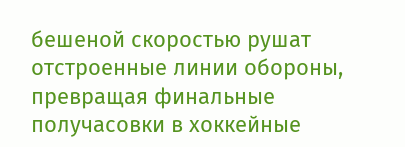бешеной скоростью рушат отстроенные линии обороны, превращая финальные получасовки в хоккейные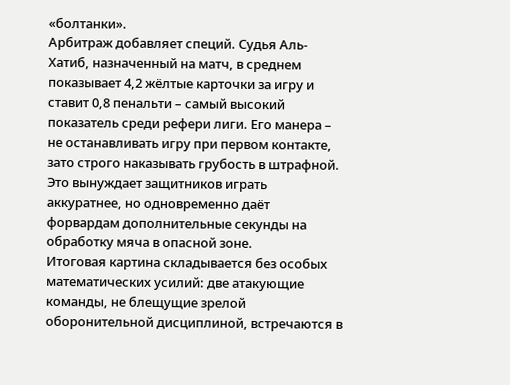«болтанки».
Арбитраж добавляет специй. Судья Аль-Хатиб, назначенный на матч, в среднем показывает 4,2 жёлтые карточки за игру и ставит 0,8 пенальти – самый высокий показатель среди рефери лиги. Его манера – не останавливать игру при первом контакте, зато строго наказывать грубость в штрафной. Это вынуждает защитников играть аккуратнее, но одновременно даёт форвардам дополнительные секунды на обработку мяча в опасной зоне.
Итоговая картина складывается без особых математических усилий: две атакующие команды, не блещущие зрелой оборонительной дисциплиной, встречаются в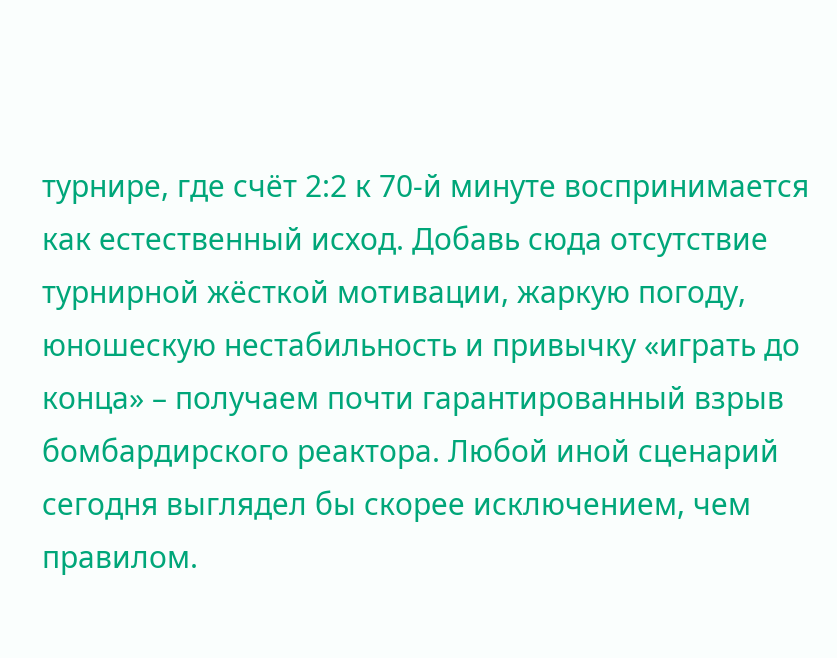турнире, где счёт 2:2 к 70-й минуте воспринимается как естественный исход. Добавь сюда отсутствие турнирной жёсткой мотивации, жаркую погоду, юношескую нестабильность и привычку «играть до конца» – получаем почти гарантированный взрыв бомбардирского реактора. Любой иной сценарий сегодня выглядел бы скорее исключением, чем правилом.